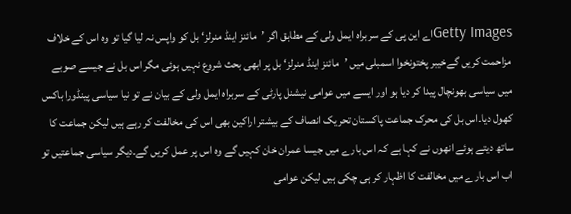Getty Imagesاے این پی کے سربراہ ایمل ولی کے مطابق اگر ’مائنز اینڈ منرلز‘ بل کو واپس نہ لیا گیا تو وہ اس کے خلاف مزاحمت کریں گےخیبر پختونخوا اسمبلی میں ’مائنز اینڈ منرلز‘ بل پر ابھی بحث شروع نہیں ہوئی مگر اس بل نے جیسے صوبے میں سیاسی بھونچال پیدا کر دیا ہو اور ایسے میں عوامی نیشنل پارٹی کے سربراہ ایمل ولی کے بیان نے تو نیا سیاسی پینڈورا باکس کھول دیا۔اس بل کی محرک جماعت پاکستان تحریک انصاف کے بیشتر اراکین بھی اس کی مخالفت کر رہے ہیں لیکن جماعت کا ساتھ دیتے ہوئے انھوں نے کہا ہے کہ اس بارے میں جیسا عمران خان کہیں گے وہ اس پر عمل کریں گے۔دیگر سیاسی جماعتیں تو اب اس بارے میں مخالفت کا اظہار کر ہی چکی ہیں لیکن عوامی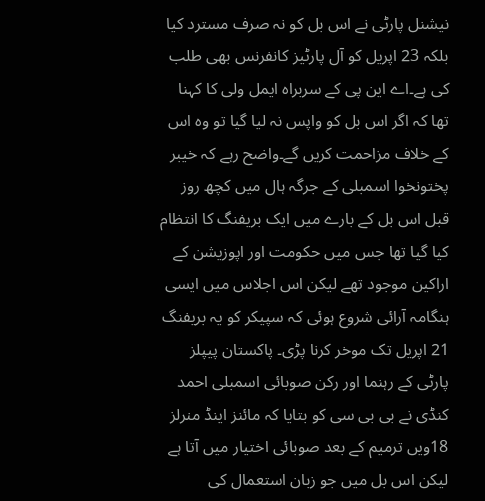نیشنل پارٹی نے اس بل کو نہ صرف مسترد کیا بلکہ 23 اپریل کو آل پارٹیز کانفرنس بھی طلب کی ہے۔اے این پی کے سربراہ ایمل ولی کا کہنا تھا کہ اگر اس بل کو واپس نہ لیا گیا تو وہ اس کے خلاف مزاحمت کریں گے۔واضح رہے کہ خیبر پختونخوا اسمبلی کے جرگہ ہال میں کچھ روز قبل اس بل کے بارے میں ایک بریفنگ کا انتظام کیا گیا تھا جس میں حکومت اور اپوزیشن کے اراکین موجود تھے لیکن اس اجلاس میں ایسی ہنگامہ آرائی شروع ہوئی کہ سپیکر کو یہ بریفنگ 21 اپریل تک موخر کرنا پڑی۔ پاکستان پیپلز پارٹی کے رہنما اور رکن صوبائی اسمبلی احمد کنڈی نے بی بی سی کو بتایا کہ مائنز اینڈ منرلز 18ویں ترمیم کے بعد صوبائی اختیار میں آتا ہے لیکن اس بل میں جو زبان استعمال کی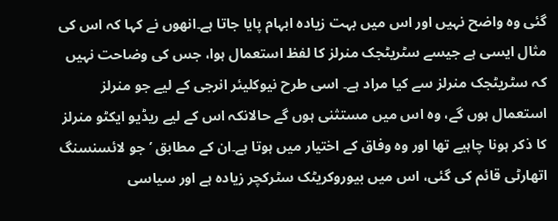گئی وہ واضح نہیں اور اس میں بہت زیادہ ابہام پایا جاتا ہے۔انھوں نے کہا کہ اس کی مثال ایسی ہے جیسے سٹریٹجک منرلز کا لفظ استعمال ہوا، جس کی وضاحت نہیں کہ سٹریٹجک منرلز سے کیا مراد ہے۔ اسی طرح نیوکلیئر انرجی کے لیے جو منرلز استعمال ہوں گے، وہ اس میں مستثنی ہوں گے حالانکہ اس کے لیے ریڈیو ایکٹو منرلز کا ذکر ہونا چاہیے تھا اور وہ وفاق کے اختیار میں ہوتا ہے۔ان کے مطابق ’جو لائسنسنگ اتھارٹی قائم کی گئی، اس میں بیوروکریٹک سٹرکچر زیادہ ہے اور سیاسی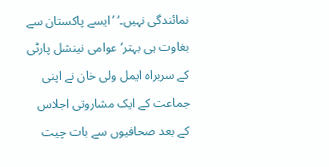نمائندگی نہیں۔‘ ’ایسے پاکستان سے بغاوت ہی بہتر‘عوامی نینشل پارٹی کے سربراہ ایمل ولی خان نے اپنی جماعت کے ایک مشاروتی اجلاس کے بعد صحافیوں سے بات چیت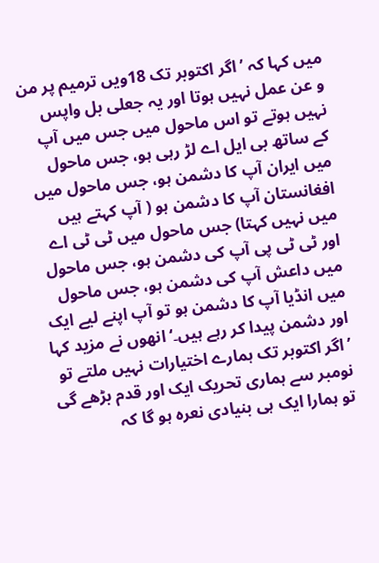میں کہا کہ ’اگر اکتوبر تک 18ویں ترمیم پر من و عن عمل نہیں ہوتا اور یہ جعلی بل واپس نہیں ہوتے تو اس ماحول میں جس میں آپ کے ساتھ بی ایل اے لڑ رہی ہو، جس ماحول میں ایران آپ کا دشمن ہو، جس ماحول میں افغانستان آپ کا دشمن ہو ( آپ کہتے ہیں میں نہیں کہتا) جس ماحول میں ٹی ٹی اے اور ٹی ٹی پی آپ کی دشمن ہو، جس ماحول میں داعش آپ کی دشمن ہو، جس ماحول میں انڈیا آپ کا دشمن ہو تو آپ اپنے لیے ایک اور دشمن پیدا کر رہے ہیں۔‘انھوں نے مزید کہا ’اگر اکتوبر تک ہمارے اختیارات نہیں ملتے تو نومبر سے ہماری تحریک ایک اور قدم بڑھے گی تو ہمارا ایک ہی بنیادی نعرہ ہو گا کہ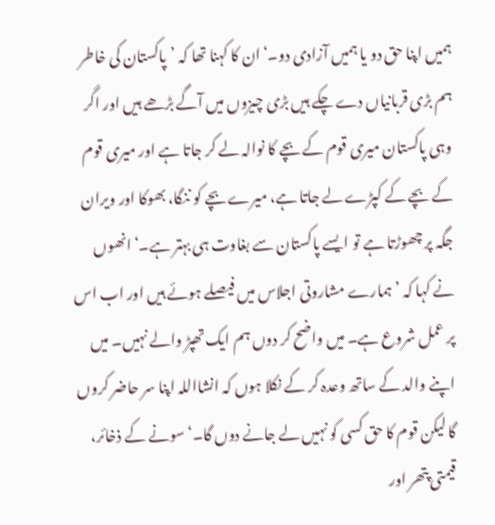ہمیں اپنا حق دو یا ہمیں آزادی دو۔‘ان کا کہنا تھا کہ ’پاکستان کی خاطر ہم بڑی قربانیاں دے چکے ہیں بڑی چیزوں میں آگے بڑھے ہیں اور اگر وہی پاکستان میری قوم کے بچے کا نوالہ لے کر جاتا ہے اور میری قوم کے بچے کے کپڑے لے جاتا ہے، میرے بچے کو ننگا، بھوکا اور ویران جگہ پر چھوڑتا ہے تو ایسے پاکستان سے بغاوت ہی بہتر ہے۔‘انھوں نے کہا کہ ’ہمارے مشاروتی اجلاس میں فیصلے ہوئے ہیں اور اب اس پر عمل شروع ہے۔ میں واضح کر دوں ہم ایک تھپڑ والے نہیں۔ میں اپنے والد کے ساتھ وعدہ کر کے نکلا ہوں کہ انشااللہ اپنا سر حاضر کروں گا لیکن قوم کا حق کسی کو نہیں لے جانے دوں گا۔‘سونے کے ذخائر، قیمتی پتھر اور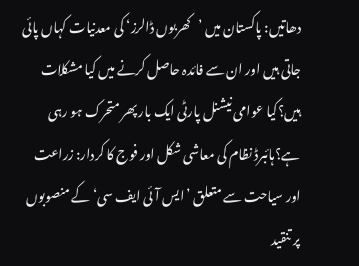دھاتیں: پاکستان میں ’کھربوں ڈالرز‘ کی معدنیات کہاں پائی جاتی ہیں اور ان سے فائدہ حاصل کرنے میں کیا مشکلات ہیں؟کیا عوامی نیشنل پارٹی ایک بار پھر متحرک ہو رہی ہے؟ہائبرڈ نظام کی معاشی شکل اور فوج کا کردار: زراعت اور سیاحت سے متعلق ’ایس آئی ایف سی‘ کے منصوبوں پر تنقید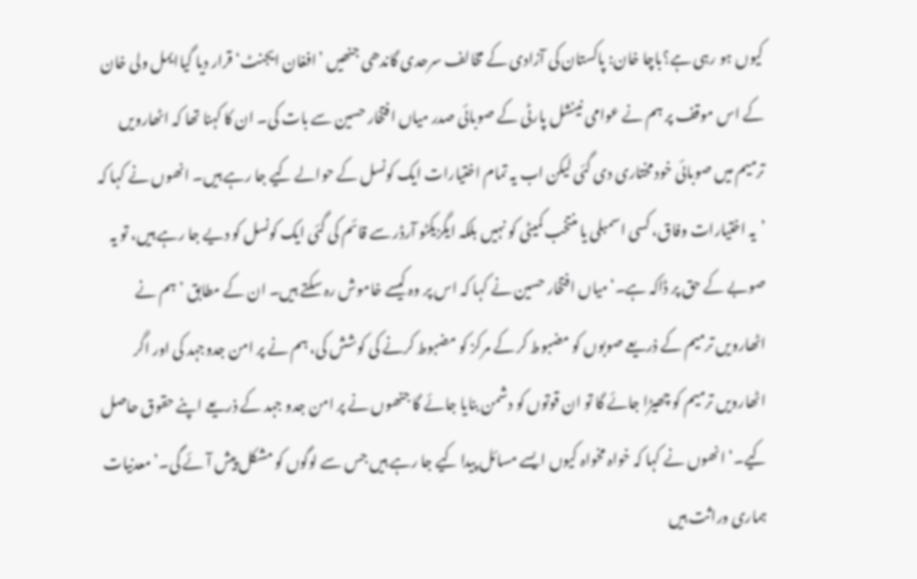کیوں ہو رہی ہے؟باچا خان: پاکستان کی آزادی کے مخالف سرحدی گاندھی جنھیں ’افغان ایجنٹ‘ قرار دیا گیاایمل ولی خان کے اس موقف پر ہم نے عوامی نینشل پارٹی کے صوبائی صدر میاں افتخار حسین سے بات کی۔ ان کا کہنا تھا کہ اٹھارویں ترمیم میں صوبائی خود مختاری دی گئی لیکن اب یہ تمام اختیارات ایک کونسل کے حوالے کیے جا رہے ہیں۔ انھوں نے کہا کہ ’یہ اختیارات وفاق، کسی اسمبلی یا منتخب کمیٹی کو نہیں بلکہ ایگزیکٹو آرڈر سے قائم کی گئی ایک کونسل کو دیے جا رہے ہیں، تو یہ صوبے کے حق پر ڈاکہ ہے۔‘میاں افتخار حسین نے کہا کہ اس پر وہ کیسے خاموش رہ سکتے ہیں۔ ان کے مطابق ’ہم نے اٹھارویں ترمیم کے ذریعے صوبوں کو مضبوط کر کے مرکز کو مضبوط کرنے کی کوشش کی، ہم نے پر امن جدوجہد کی اور اگر اٹھارویں ترمیم کو چھیڑا جائے گا تو ان قوتوں کو دشمن بنایا جائے گا جنھوں نے پر امن جدو جہد کے ذریعے اپنے حقوق حاصل کیے۔‘ انھوں نے کہا کہ خواہ مخواہ کیوں ایسے مسائل پیدا کیے جا رہے ہیں جس سے لوگوں کو مشکل پیش آئے گی۔’معدنیات ہماری وراثت ہیں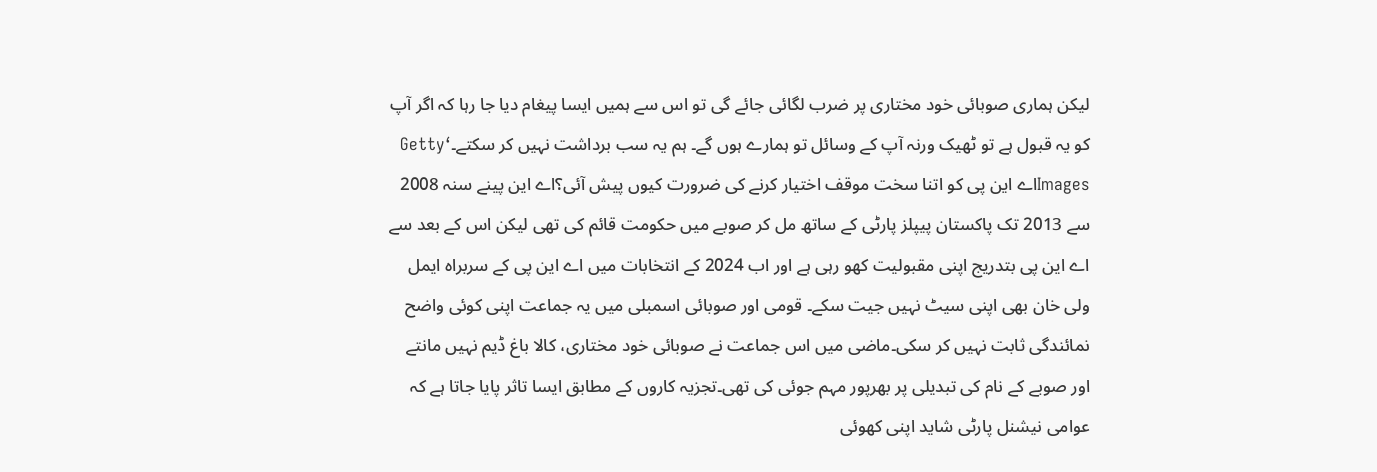لیکن ہماری صوبائی خود مختاری پر ضرب لگائی جائے گی تو اس سے ہمیں ایسا پیغام دیا جا رہا کہ اگر آپ کو یہ قبول ہے تو ٹھیک ورنہ آپ کے وسائل تو ہمارے ہوں گے۔ ہم یہ سب برداشت نہیں کر سکتے۔‘Getty Imagesاے این پی کو اتنا سخت موقف اختیار کرنے کی ضرورت کیوں پیش آئی؟اے این پینے سنہ 2008 سے 2013 تک پاکستان پیپلز پارٹی کے ساتھ مل کر صوبے میں حکومت قائم کی تھی لیکن اس کے بعد سے اے این پی بتدریج اپنی مقبولیت کھو رہی ہے اور اب 2024 کے انتخابات میں اے این پی کے سربراہ ایمل ولی خان بھی اپنی سیٹ نہیں جیت سکے۔ قومی اور صوبائی اسمبلی میں یہ جماعت اپنی کوئی واضح نمائندگی ثابت نہیں کر سکی۔ماضی میں اس جماعت نے صوبائی خود مختاری، کالا باغ ڈیم نہیں مانتے اور صوبے کے نام کی تبدیلی پر بھرپور مہم جوئی کی تھی۔تجزیہ کاروں کے مطابق ایسا تاثر پایا جاتا ہے کہ عوامی نیشنل پارٹی شاید اپنی کھوئی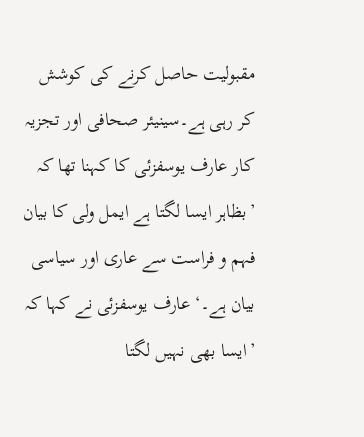مقبولیت حاصل کرنے کی کوشش کر رہی ہے۔سینیئر صحافی اور تجزیہ کار عارف یوسفزئی کا کہنا تھا کہ ’بظاہر ایسا لگتا ہے ایمل ولی کا بیان فہم و فراست سے عاری اور سیاسی بیان ہے۔‘ عارف یوسفزئی نے کہا کہ ’ایسا بھی نہیں لگتا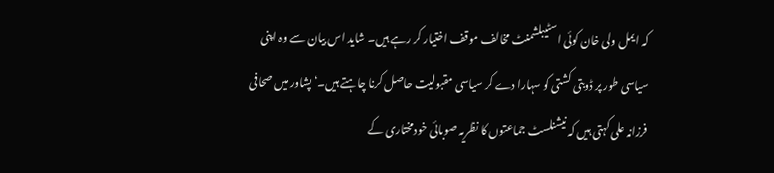کہ ایمل ولی خان کوئی اسٹیبلشمنٹ مخالف موقف اختیار کر رہے ہیں۔ شاید اس بیان سے وہ اپنی سیاسی طور پر ڈوبتی کشتی کو سہارا دے کر سیاسی مقبولیت حاصل کرنا چاہتے ہیں۔‘پشاور میں صحافی فرزانہ علی کہتی ہیں کہ نیشنلسٹ جماعتوں کا نظریہ صوبائی خودمختاری کے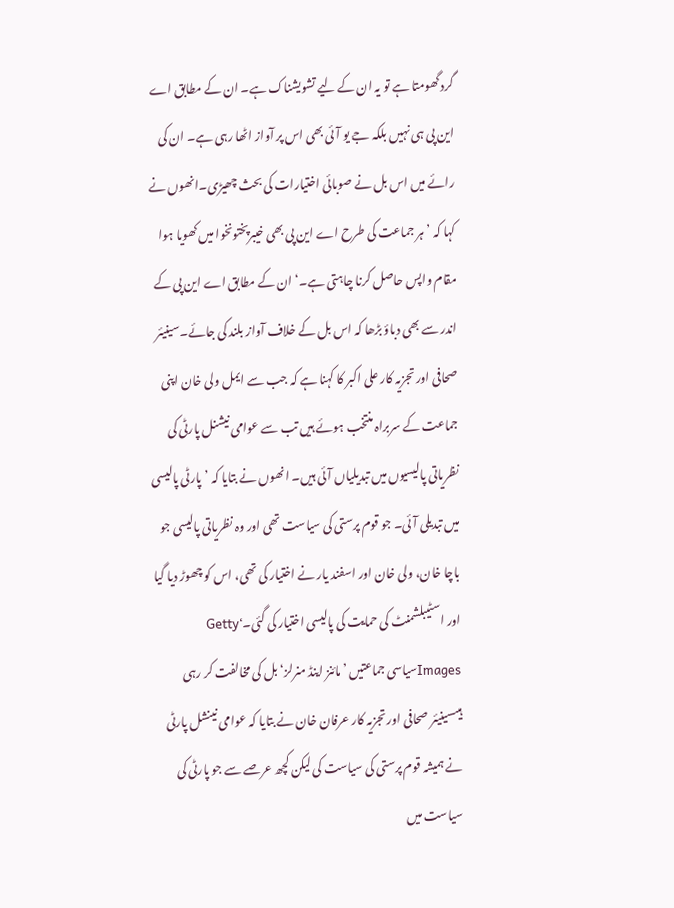گرد گھومتا ہے تو یہ ان کے لیے تشویشناک ہے۔ ان کے مطابق اے این پی ہی نہیں بلکہ جے یو آئی بھی اس پر آواز اٹھا رہی ہے۔ ان کی رائے میں اس بل نے صوبائی اختیارات کی بحث چھیڑی۔انھوں نے کہا کہ ’ہر جماعت کی طرح اے این پی بھی خیبرپختونخوا میں کھویا ہوا مقام واپس حاصل کرنا چاہتی ہے۔‘ ان کے مطابق اے این پی کے اندر سے بھی دباؤ بڑھا کہ اس بل کے خلاف آواز بلند کی جائے۔سینیئر صحافی اور تجزیہ کار علی اکبر کا کہنا ہے کہ جب سے ایمل ولی خان اپنی جماعت کے سربراہ منتخب ہوئے ہیں تب سے عوامی نیشنل پارٹی کی نظریاتی پالیسیوں میں تبدیلیاں آئی ہیں۔ انھوں نے بتایا کہ ’پارٹی پالیسی میں تبدیلی آئی۔ جو قوم پرستی کی سیاست تھی اور وہ نظریاتی پالیسی جو باچا خان، ولی خان اور اسفند یار نے اختیار کی تھی، اس کو چھوڑ دیا گیا اور اسٹیبلشمنٹ کی حمایت کی پالیسی اختیار کی گئی۔‘Getty Imagesسیاسی جماعتیں ’مائنز اینڈ منرلز‘ بل کی مخالفت کر رہی ہیںسینیئر صحافی اور تجزیہ کار عرفان خان نے بتایا کہ عوامی نینشل پارٹی نے ہمیشہ قوم پرستی کی سیاست کی لیکن کچھ عرصے سے جو پارٹی کی سیاست میں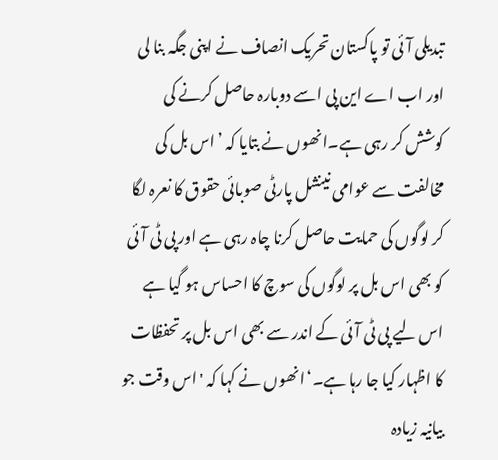تبدیلی آئی تو پاکستان تحریک انصاف نے اپنی جگہ بنا لی اور اب اے این پی اسے دوبارہ حاصل کرنے کی کوشش کر رہی ہے۔انھوں نے بتایا کہ ’اس بل کی مخالفت سے عوامی نینشل پارٹی صوبائی حقوق کا نعرہ لگا کر لوگوں کی حمایت حاصل کرنا چاہ رہی ہے اور پی ٹی آئی کو بھی اس بل پر لوگوں کی سوچ کا احساس ہو گیا ہے اس لیے پی ٹی آئی کے اندر سے بھی اس بل پر تحفظات کا اظہار کیا جا رہا ہے۔‘انھوں نے کہا کہ 'اس وقت جو بیانیہ زیادہ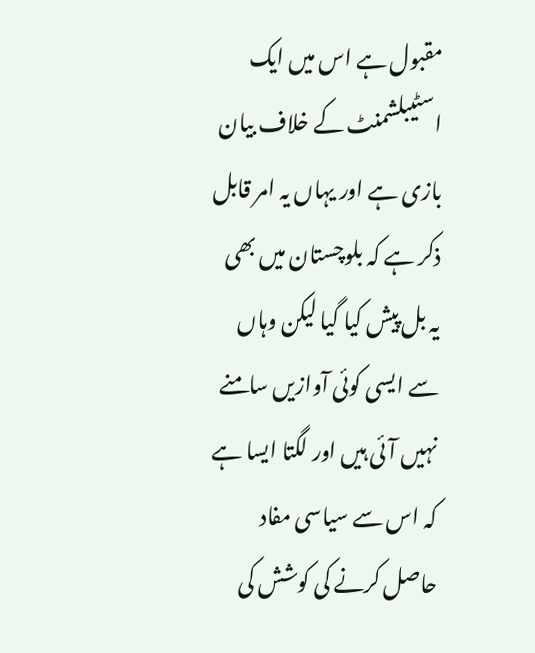مقبول ہے اس میں ایک اسٹیبلشمنٹ کے خلاف بیان بازی ہے اور یہاں یہ امر قابل ذکر ہے کہ بلوچستان میں بھی یہ بل پیش کیا گیا لیکن وہاں سے ایسی کوئی آوازیں سامنے نہیں آئی ہیں اور لگتا ایسا ہے کہ اس سے سیاسی مفاد حاصل کرنے کی کوشش کی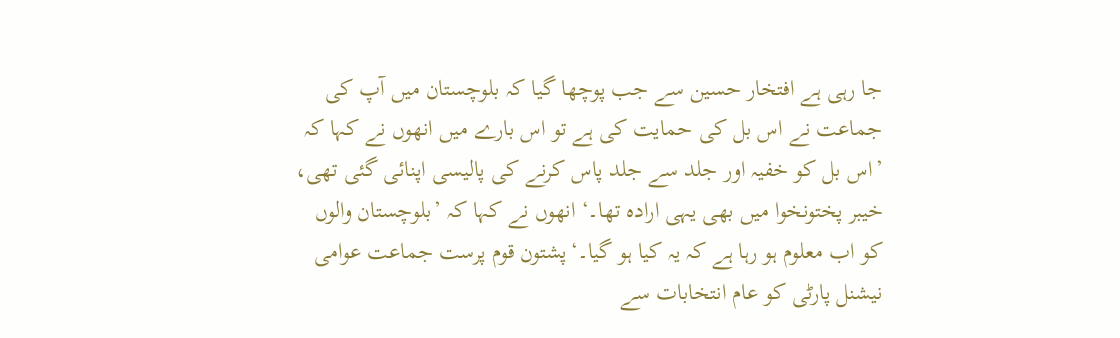جا رہی ہے افتخار حسین سے جب پوچھا گیا کہ بلوچستان میں آپ کی جماعت نے اس بل کی حمایت کی ہے تو اس بارے میں انھوں نے کہا کہ ’اس بل کو خفیہ اور جلد سے جلد پاس کرنے کی پالیسی اپنائی گئی تھی، خیبر پختونخوا میں بھی یہی ارادہ تھا۔‘ انھوں نے کہا کہ ’بلوچستان والوں کو اب معلوم ہو رہا ہے کہ یہ کیا ہو گیا۔‘پشتون قوم پرست جماعت عوامی نیشنل پارٹی کو عام انتخابات سے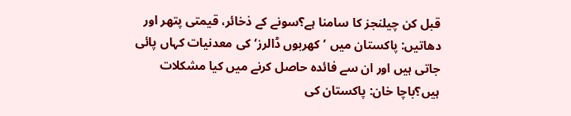قبل کن چیلنجز کا سامنا ہے؟سونے کے ذخائر، قیمتی پتھر اور دھاتیں: پاکستان میں ’کھربوں ڈالرز‘ کی معدنیات کہاں پائی جاتی ہیں اور ان سے فائدہ حاصل کرنے میں کیا مشکلات ہیں؟باچا خان: پاکستان کی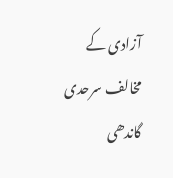آزادی کے مخالف سرحدی گاندھی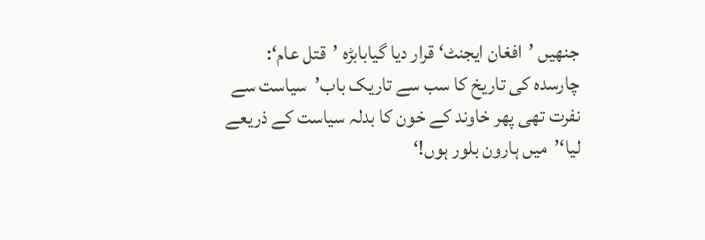جنھیں ’افغان ایجنٹ‘ قرار دیا گیابابڑہ ’قتل عام‘: چارسدہ کی تاریخ کا سب سے تاریک باب’سیاست سے نفرت تھی پھر خاوند کے خون کا بدلہ سیاست کے ذریعے لیا‘’میں ہارون بلور ہوں!‘